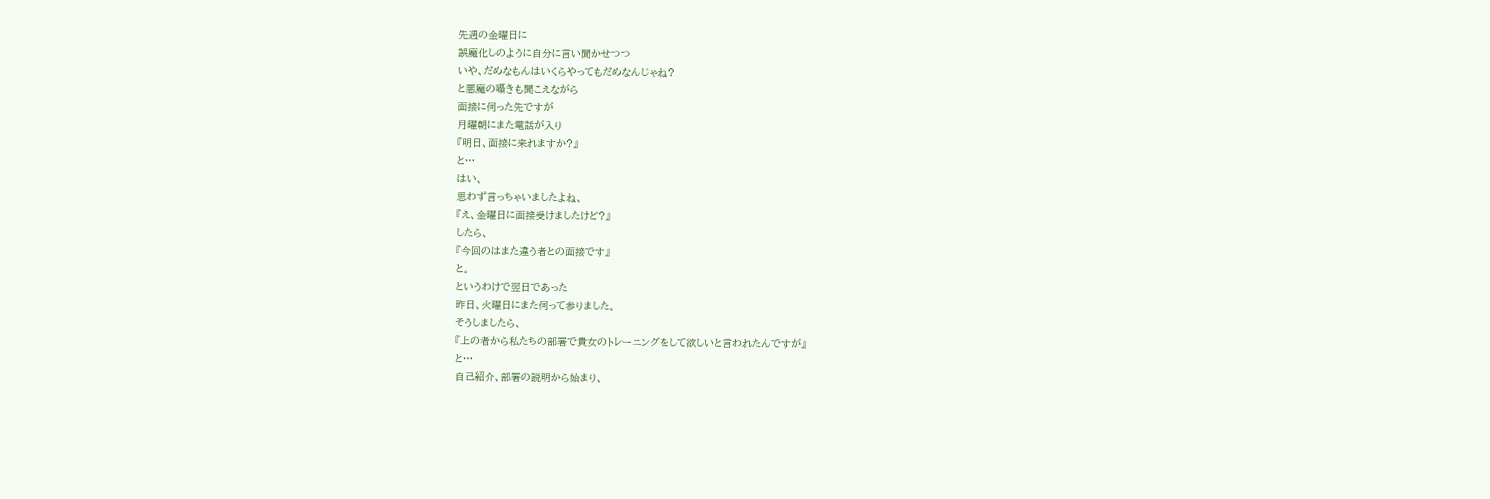先週の金曜日に
誤魔化しのように自分に言い聞かせつつ
いや、だめなもんはいくらやってもだめなんじゃね?
と悪魔の囁きも聞こえながら
面接に伺った先ですが
月曜朝にまた電話が入り
『明日、面接に来れますか?』
と…
はい、
思わず言っちゃいましたよね、
『え、金曜日に面接受けましたけど?』
したら、
『今回のはまた違う者との面接です』
と。
というわけで翌日であった
昨日、火曜日にまた伺って参りました。
そうしましたら、
『上の者から私たちの部署で貴女のトレーニングをして欲しいと言われたんですが』
と…
自己紹介、部署の説明から始まり、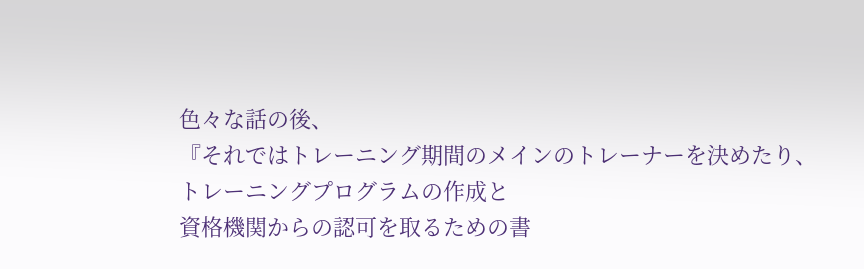色々な話の後、
『それではトレーニング期間のメインのトレーナーを決めたり、
トレーニングプログラムの作成と
資格機関からの認可を取るための書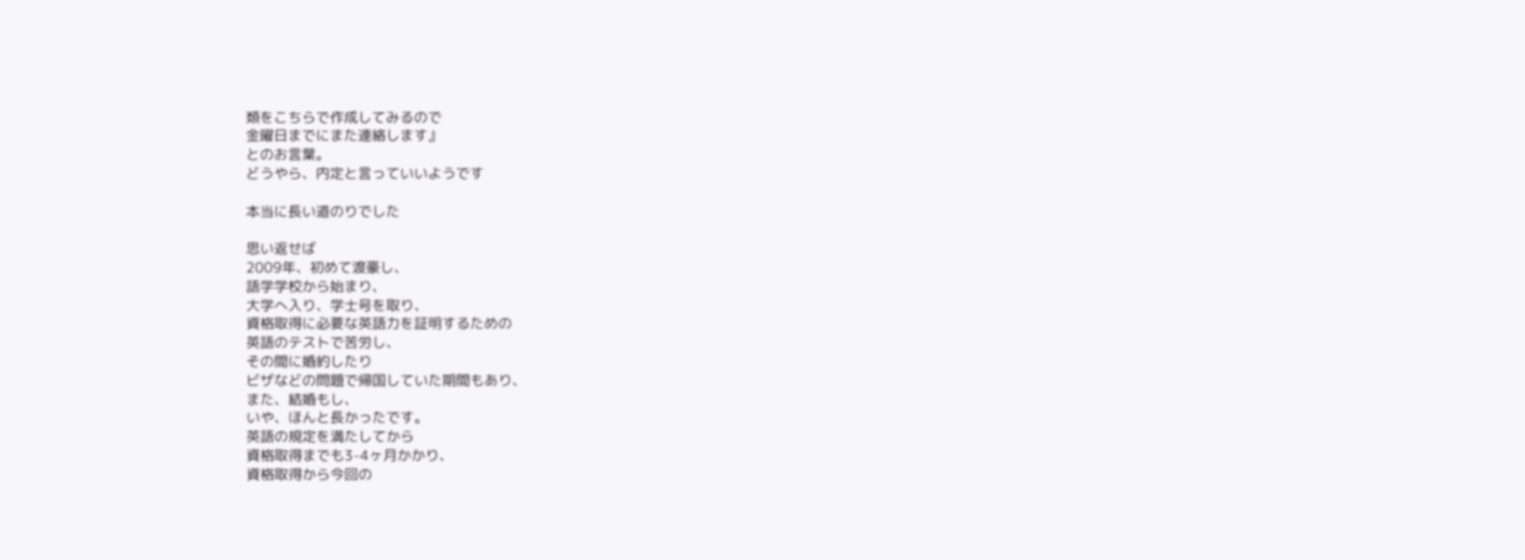類をこちらで作成してみるので
金曜日までにまた連絡します』
とのお言葉。
どうやら、内定と言っていいようです

本当に長い道のりでした

思い返せば
2009年、初めて渡豪し、
語学学校から始まり、
大学へ入り、学士号を取り、
資格取得に必要な英語力を証明するための
英語のテストで苦労し、
その間に婚約したり
ビザなどの問題で帰国していた期間もあり、
また、結婚もし、
いや、ほんと長かったです。
英語の規定を満たしてから
資格取得までも3-4ヶ月かかり、
資格取得から今回の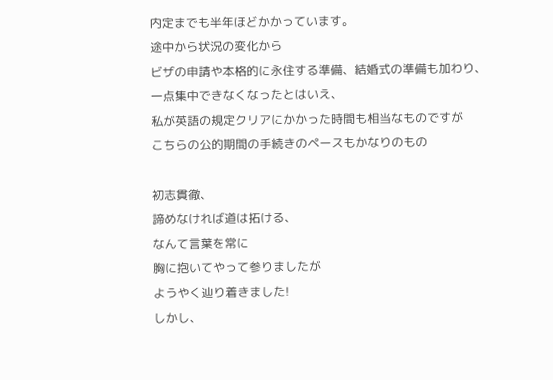内定までも半年ほどかかっています。
途中から状況の変化から
ビザの申請や本格的に永住する準備、結婚式の準備も加わり、
一点集中できなくなったとはいえ、
私が英語の規定クリアにかかった時間も相当なものですが
こちらの公的期間の手続きのペースもかなりのもの

初志貫徹、
諦めなければ道は拓ける、
なんて言葉を常に
胸に抱いてやって参りましたが
ようやく辿り着きました!
しかし、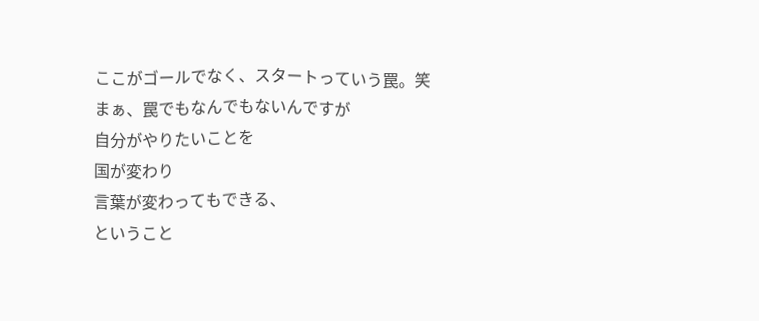ここがゴールでなく、スタートっていう罠。笑
まぁ、罠でもなんでもないんですが
自分がやりたいことを
国が変わり
言葉が変わってもできる、
ということ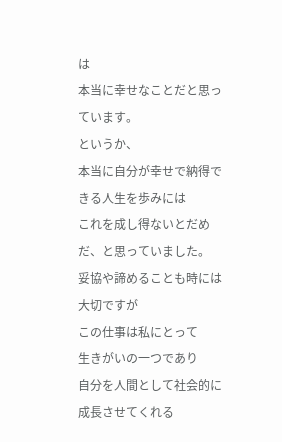は
本当に幸せなことだと思っています。
というか、
本当に自分が幸せで納得できる人生を歩みには
これを成し得ないとだめだ、と思っていました。
妥協や諦めることも時には大切ですが
この仕事は私にとって
生きがいの一つであり
自分を人間として社会的に成長させてくれる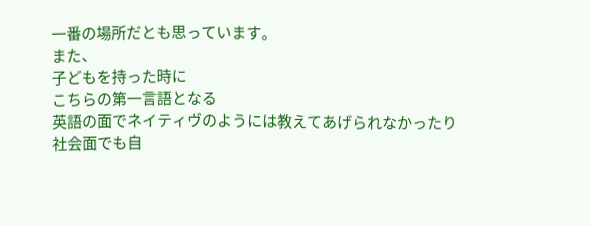一番の場所だとも思っています。
また、
子どもを持った時に
こちらの第一言語となる
英語の面でネイティヴのようには教えてあげられなかったり
社会面でも自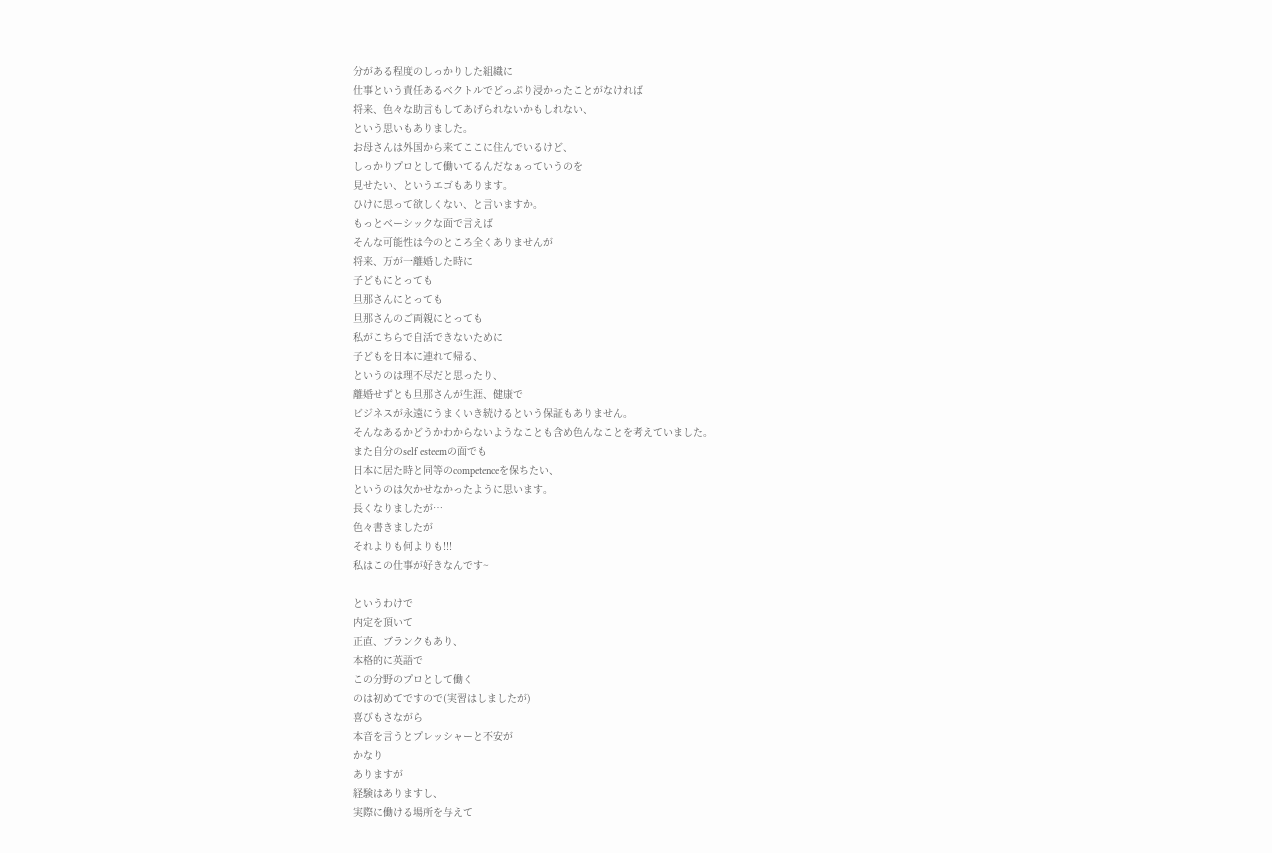分がある程度のしっかりした組織に
仕事という責任あるベクトルでどっぷり浸かったことがなければ
将来、色々な助言もしてあげられないかもしれない、
という思いもありました。
お母さんは外国から来てここに住んでいるけど、
しっかりプロとして働いてるんだなぁっていうのを
見せたい、というエゴもあります。
ひけに思って欲しくない、と言いますか。
もっとベーシックな面で言えば
そんな可能性は今のところ全くありませんが
将来、万が一離婚した時に
子どもにとっても
旦那さんにとっても
旦那さんのご両親にとっても
私がこちらで自活できないために
子どもを日本に連れて帰る、
というのは理不尽だと思ったり、
離婚せずとも旦那さんが生涯、健康で
ビジネスが永遠にうまくいき続けるという保証もありません。
そんなあるかどうかわからないようなことも含め色んなことを考えていました。
また自分のself esteemの面でも
日本に居た時と同等のcompetenceを保ちたい、
というのは欠かせなかったように思います。
長くなりましたが…
色々書きましたが
それよりも何よりも!!!
私はこの仕事が好きなんです~

というわけで
内定を頂いて
正直、ブランクもあり、
本格的に英語で
この分野のプロとして働く
のは初めてですので(実習はしましたが)
喜びもさながら
本音を言うとプレッシャーと不安が
かなり
ありますが
経験はありますし、
実際に働ける場所を与えて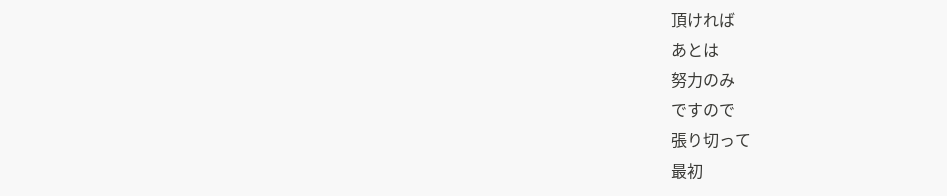頂ければ
あとは
努力のみ
ですので
張り切って
最初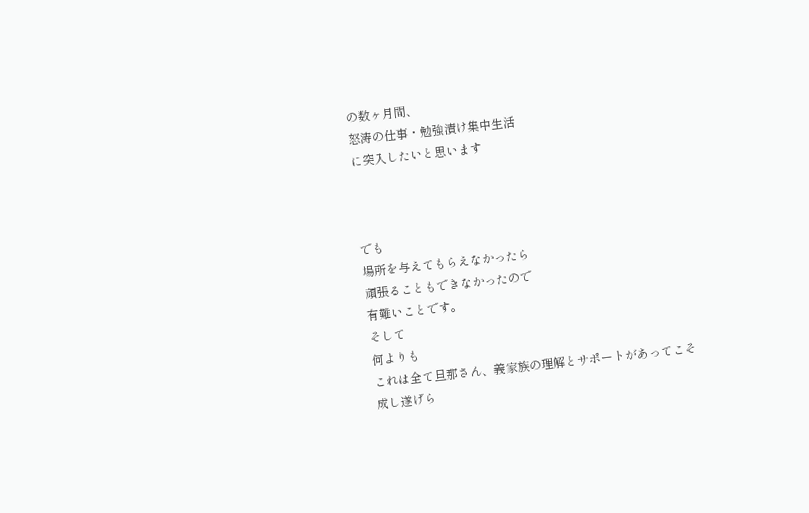の数ヶ月間、
怒涛の仕事・勉強漬け集中生活
に突入したいと思います



でも
場所を与えてもらえなかったら
頑張ることもできなかったので
有難いことです。
そして
何よりも
これは全て旦那さん、義家族の理解とサポートがあってこそ
成し遂げら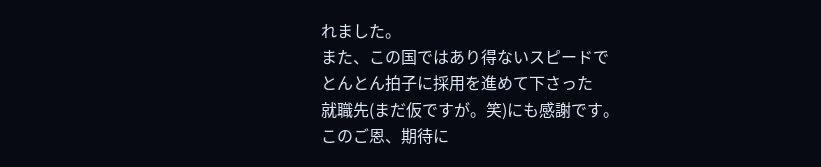れました。
また、この国ではあり得ないスピードで
とんとん拍子に採用を進めて下さった
就職先(まだ仮ですが。笑)にも感謝です。
このご恩、期待に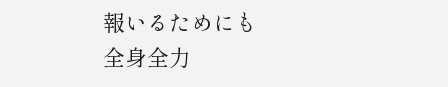報いるためにも
全身全力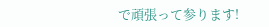で頑張って参ります!